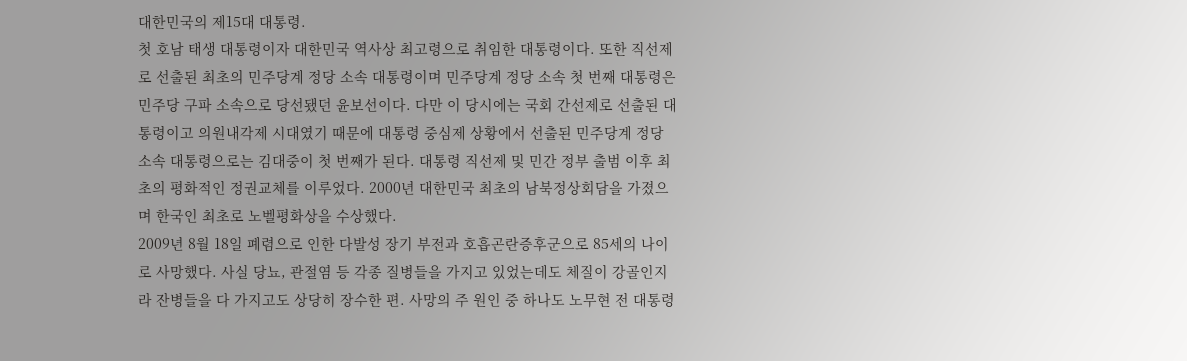대한민국의 제15대 대통령.
첫 호남 태생 대통령이자 대한민국 역사상 최고령으로 취임한 대통령이다. 또한 직선제로 선출된 최초의 민주당계 정당 소속 대통령이며 민주당계 정당 소속 첫 번째 대통령은 민주당 구파 소속으로 당선됐던 윤보선이다. 다만 이 당시에는 국회 간선제로 선출된 대통령이고 의원내각제 시대였기 때문에 대통령 중심제 상황에서 선출된 민주당계 정당 소속 대통령으로는 김대중이 첫 번째가 된다. 대통령 직선제 및 민간 정부 출범 이후 최초의 평화적인 정권교체를 이루었다. 2000년 대한민국 최초의 남북정상회담을 가졌으며 한국인 최초로 노벨평화상을 수상했다.
2009년 8월 18일 폐렴으로 인한 다발성 장기 부전과 호흡곤란증후군으로 85세의 나이로 사망했다. 사실 당뇨, 관절염 등 각종 질병들을 가지고 있었는데도 체질이 강골인지라 잔병들을 다 가지고도 상당히 장수한 편. 사망의 주 원인 중 하나도 노무현 전 대통령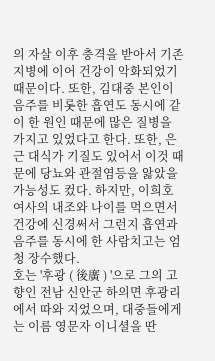의 자살 이후 충격을 받아서 기존 지병에 이어 건강이 악화되었기 때문이다. 또한, 김대중 본인이 음주를 비롯한 흡연도 동시에 같이 한 원인 때문에 많은 질병을 가지고 있었다고 한다. 또한, 은근 대식가 기질도 있어서 이것 때문에 당뇨와 관절염등을 앓았을 가능성도 컸다. 하지만, 이희호 여사의 내조와 나이를 먹으면서 건강에 신경써서 그런지 흡연과 음주를 동시에 한 사람치고는 엄청 장수했다.
호는 '후광 ( 後廣 ) '으로 그의 고향인 전남 신안군 하의면 후광리에서 따와 지었으며, 대중들에게는 이름 영문자 이니셜을 딴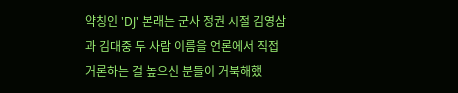약칭인 'DJ' 본래는 군사 정권 시절 김영삼과 김대중 두 사람 이름을 언론에서 직접 거론하는 걸 높으신 분들이 거북해했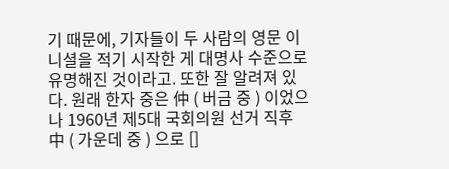기 때문에, 기자들이 두 사람의 영문 이니셜을 적기 시작한 게 대명사 수준으로 유명해진 것이라고. 또한 잘 알려져 있다. 원래 한자 중은 仲 ( 버금 중 ) 이었으나 1960년 제5대 국회의원 선거 직후 中 ( 가운데 중 ) 으로 []